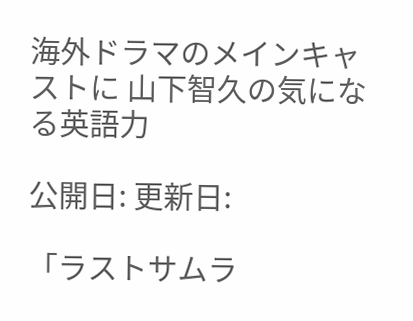海外ドラマのメインキャストに 山下智久の気になる英語力

公開日: 更新日:

「ラストサムラ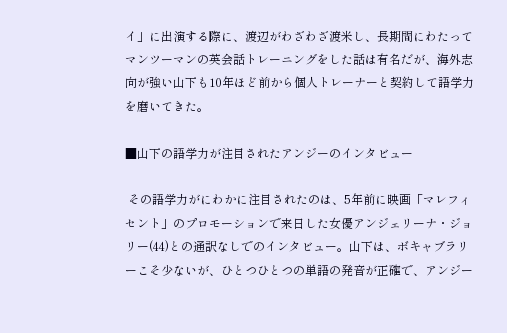イ」に出演する際に、渡辺がわざわざ渡米し、長期間にわたってマンツーマンの英会話トレーニングをした話は有名だが、海外志向が強い山下も10年ほど前から個人トレーナーと契約して語学力を磨いてきた。

■山下の語学力が注目されたアンジーのインタビュー

 その語学力がにわかに注目されたのは、5年前に映画「マレフィセント」のプロモーションで来日した女優アンジェリーナ・ジョリー(44)との通訳なしでのインタビュー。山下は、ボキャブラリーこそ少ないが、ひとつひとつの単語の発音が正確で、アンジー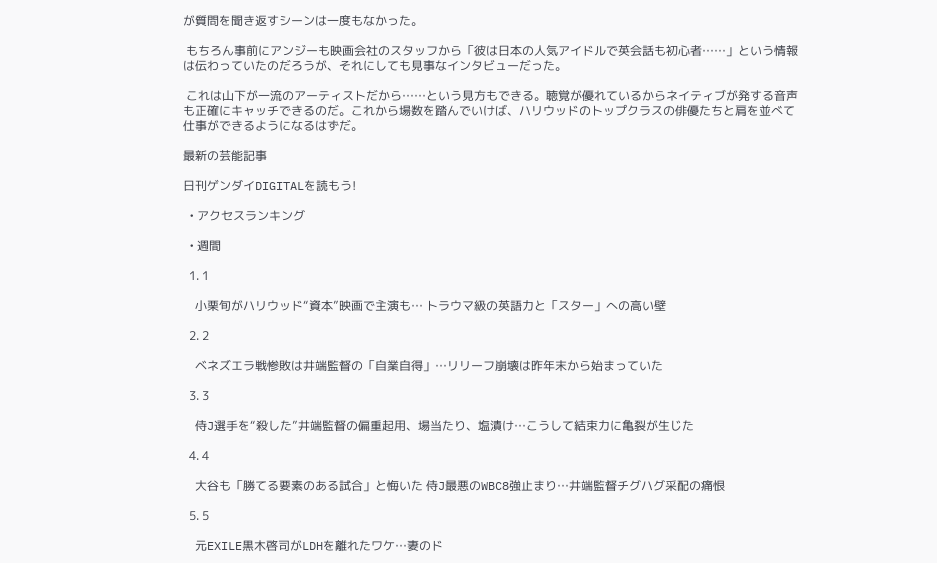が質問を聞き返すシーンは一度もなかった。

 もちろん事前にアンジーも映画会社のスタッフから「彼は日本の人気アイドルで英会話も初心者……」という情報は伝わっていたのだろうが、それにしても見事なインタビューだった。

 これは山下が一流のアーティストだから……という見方もできる。聴覚が優れているからネイティブが発する音声も正確にキャッチできるのだ。これから場数を踏んでいけば、ハリウッドのトップクラスの俳優たちと肩を並べて仕事ができるようになるはずだ。

最新の芸能記事

日刊ゲンダイDIGITALを読もう!

  • アクセスランキング

  • 週間

  1. 1

    小栗旬がハリウッド“資本”映画で主演も… トラウマ級の英語力と「スター」への高い壁

  2. 2

    ベネズエラ戦惨敗は井端監督の「自業自得」…リリーフ崩壊は昨年末から始まっていた

  3. 3

    侍J選手を“殺した”井端監督の偏重起用、場当たり、塩漬け…こうして結束力に亀裂が生じた

  4. 4

    大谷も「勝てる要素のある試合」と悔いた 侍J最悪のWBC8強止まり…井端監督チグハグ采配の痛恨

  5. 5

    元EXILE黒木啓司がLDHを離れたワケ…妻のド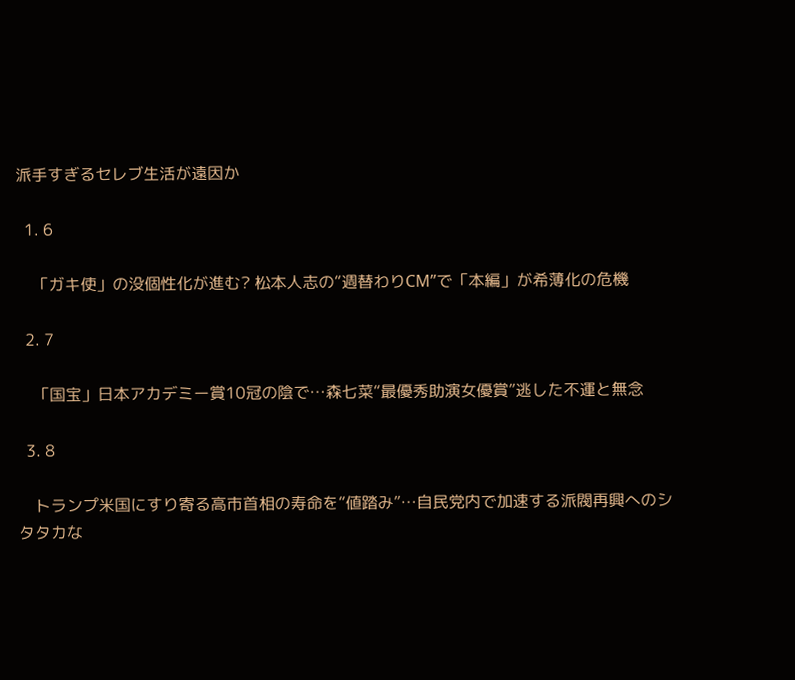派手すぎるセレブ生活が遠因か

  1. 6

    「ガキ使」の没個性化が進む? 松本人志の“週替わりCM”で「本編」が希薄化の危機

  2. 7

    「国宝」日本アカデミー賞10冠の陰で…森七菜“最優秀助演女優賞”逃した不運と無念

  3. 8

    トランプ米国にすり寄る高市首相の寿命を“値踏み”…自民党内で加速する派閥再興へのシタタカな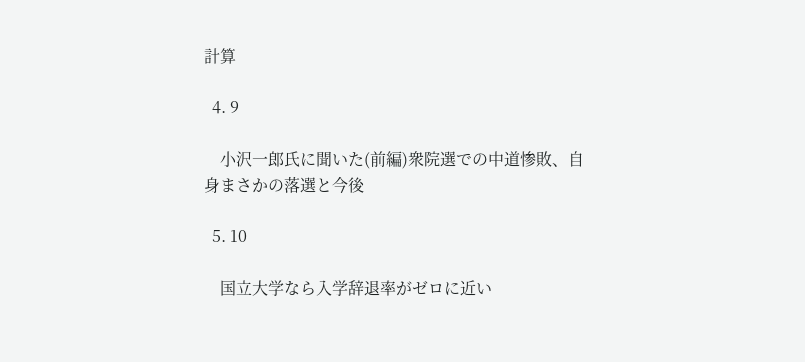計算

  4. 9

    小沢一郎氏に聞いた(前編)衆院選での中道惨敗、自身まさかの落選と今後

  5. 10

    国立大学なら入学辞退率がゼロに近い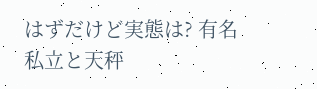はずだけど実態は? 有名私立と天秤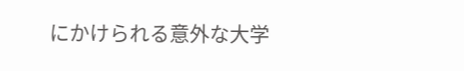にかけられる意外な大学